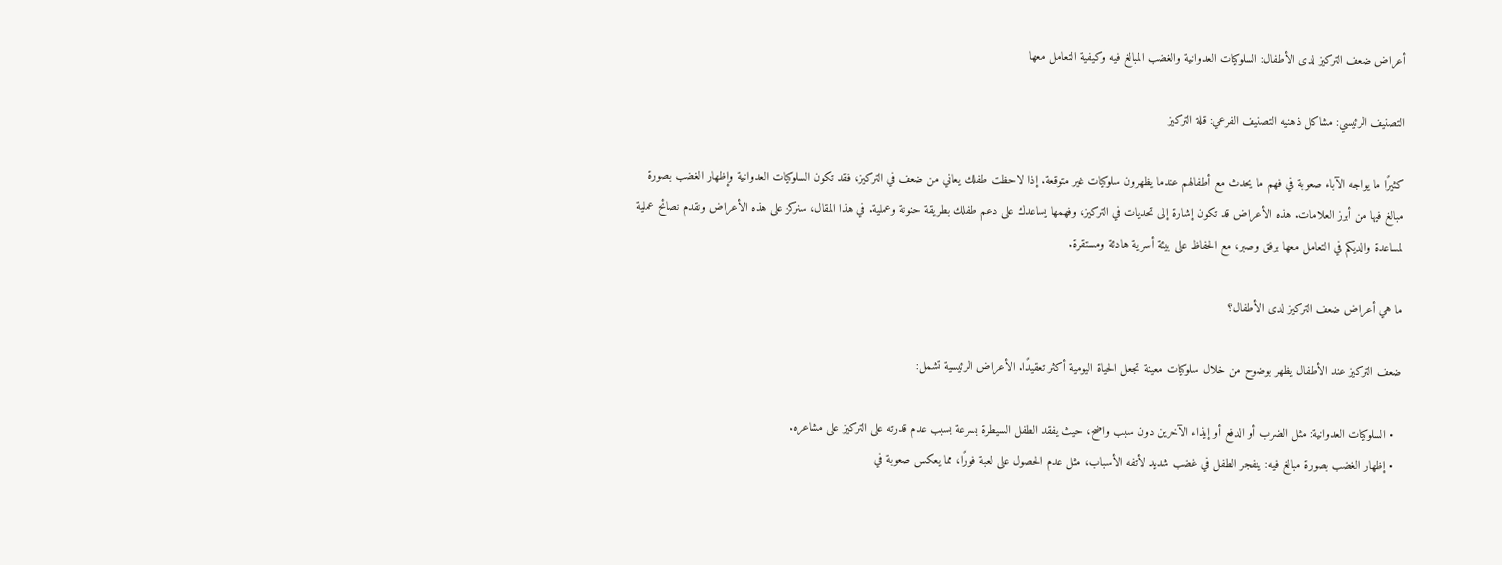أعراض ضعف التركيز لدى الأطفال: السلوكيات العدوانية والغضب المبالغ فيه وكيفية التعامل معها

التصنيف الرئيسي: مشاكل ذهنيه التصنيف الفرعي: قلة التركيز

كثيرًا ما يواجه الآباء صعوبة في فهم ما يحدث مع أطفالهم عندما يظهرون سلوكيات غير متوقعة. إذا لاحظت طفلك يعاني من ضعف في التركيز، فقد تكون السلوكيات العدوانية وإظهار الغضب بصورة مبالغ فيها من أبرز العلامات. هذه الأعراض قد تكون إشارة إلى تحديات في التركيز، وفهمها يساعدك على دعم طفلك بطريقة حنونة وعملية. في هذا المقال، سنركز على هذه الأعراض ونقدم نصائح عملية لمساعدة والديكم في التعامل معها برفق وصبر، مع الحفاظ على بيئة أسرية هادئة ومستقرة.

ما هي أعراض ضعف التركيز لدى الأطفال؟

ضعف التركيز عند الأطفال يظهر بوضوح من خلال سلوكيات معينة تجعل الحياة اليومية أكثر تعقيدًا. الأعراض الرئيسية تشمل:

  • السلوكيات العدوانية: مثل الضرب أو الدفع أو إيذاء الآخرين دون سبب واضح، حيث يفقد الطفل السيطرة بسرعة بسبب عدم قدرته على التركيز على مشاعره.
  • إظهار الغضب بصورة مبالغ فيه: ينفجر الطفل في غضب شديد لأتفه الأسباب، مثل عدم الحصول على لعبة فورًا، مما يعكس صعوبة في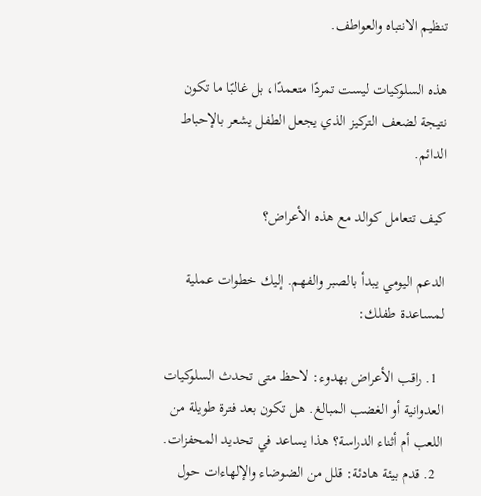تنظيم الانتباه والعواطف.

هذه السلوكيات ليست تمردًا متعمدًا، بل غالبًا ما تكون نتيجة لضعف التركيز الذي يجعل الطفل يشعر بالإحباط الدائم.

كيف تتعامل كوالد مع هذه الأعراض؟

الدعم اليومي يبدأ بالصبر والفهم. إليك خطوات عملية لمساعدة طفلك:

  1. راقب الأعراض بهدوء: لاحظ متى تحدث السلوكيات العدوانية أو الغضب المبالغ. هل تكون بعد فترة طويلة من اللعب أم أثناء الدراسة؟ هذا يساعد في تحديد المحفزات.
  2. قدم بيئة هادئة: قلل من الضوضاء والإلهاءات حول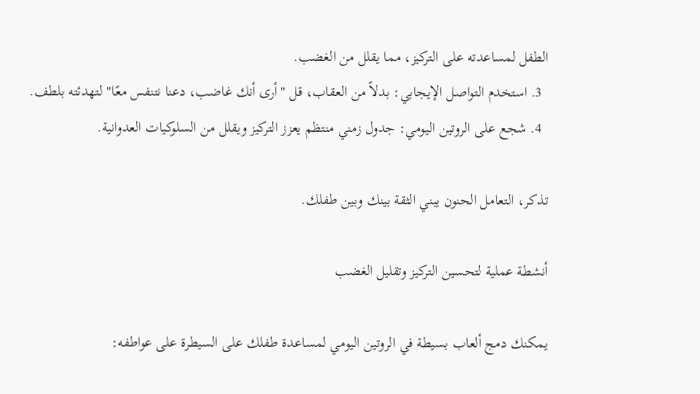الطفل لمساعدته على التركيز، مما يقلل من الغضب.
  3. استخدم التواصل الإيجابي: بدلاً من العقاب، قل "أرى أنك غاضب، دعنا نتنفس معًا" لتهدئته بلطف.
  4. شجع على الروتين اليومي: جدول زمني منتظم يعزز التركيز ويقلل من السلوكيات العدوانية.

تذكر، التعامل الحنون يبني الثقة بينك وبين طفلك.

أنشطة عملية لتحسين التركيز وتقليل الغضب

يمكنك دمج ألعاب بسيطة في الروتين اليومي لمساعدة طفلك على السيطرة على عواطفه: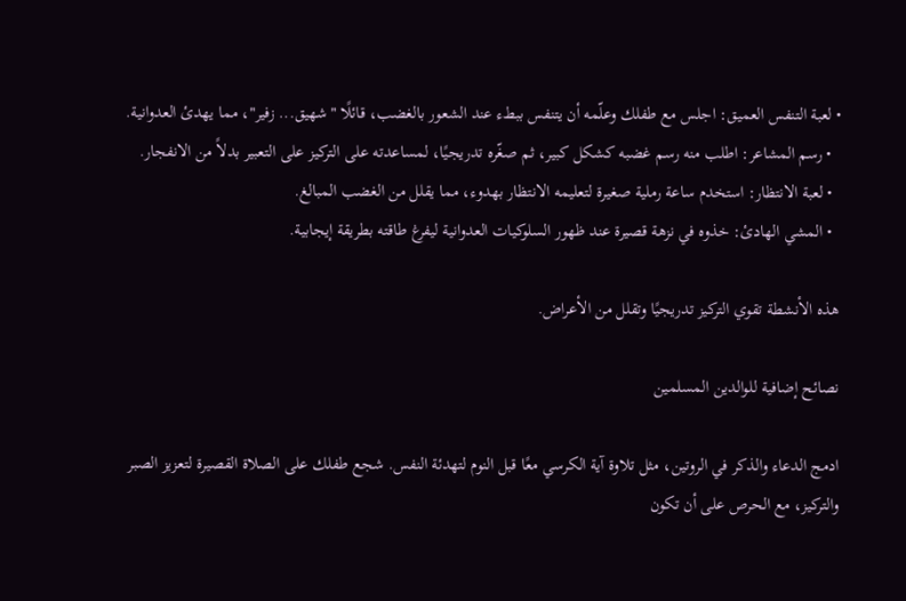• لعبة التنفس العميق: اجلس مع طفلك وعلّمه أن يتنفس ببطء عند الشعور بالغضب، قائلًا "شهيق... زفير"، مما يهدئ العدوانية.
  • رسم المشاعر: اطلب منه رسم غضبه كشكل كبير، ثم صغّره تدريجيًا، لمساعدته على التركيز على التعبير بدلاً من الانفجار.
  • لعبة الانتظار: استخدم ساعة رملية صغيرة لتعليمه الانتظار بهدوء، مما يقلل من الغضب المبالغ.
  • المشي الهادئ: خذوه في نزهة قصيرة عند ظهور السلوكيات العدوانية ليفرغ طاقته بطريقة إيجابية.

هذه الأنشطة تقوي التركيز تدريجيًا وتقلل من الأعراض.

نصائح إضافية للوالدين المسلمين

ادمج الدعاء والذكر في الروتين، مثل تلاوة آية الكرسي معًا قبل النوم لتهدئة النفس. شجع طفلك على الصلاة القصيرة لتعزيز الصبر والتركيز، مع الحرص على أن تكون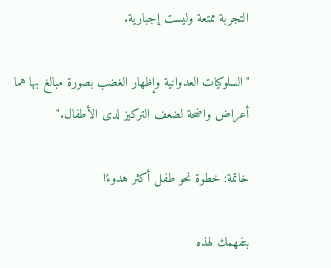التجربة ممتعة وليست إجبارية.

"السلوكيات العدوانية وإظهار الغضب بصورة مبالغ بها هما أعراض واضحة لضعف التركيز لدى الأطفال."

خاتمة: خطوة نحو طفل أكثر هدوءًا

بتفهمك لهذه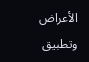الأعراض وتطبيق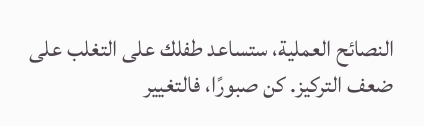النصائح العملية، ستساعد طفلك على التغلب على ضعف التركيز. كن صبورًا، فالتغيير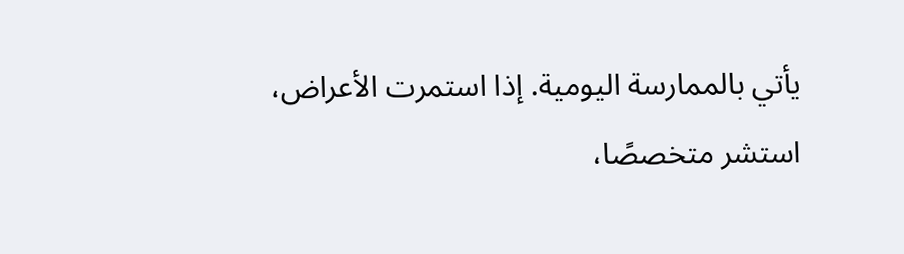يأتي بالممارسة اليومية. إذا استمرت الأعراض، استشر متخصصًا،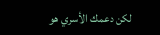لكن دعمك الأسري هو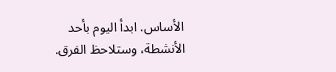الأساس. ابدأ اليوم بأحد الأنشطة، وستلاحظ الفرق.